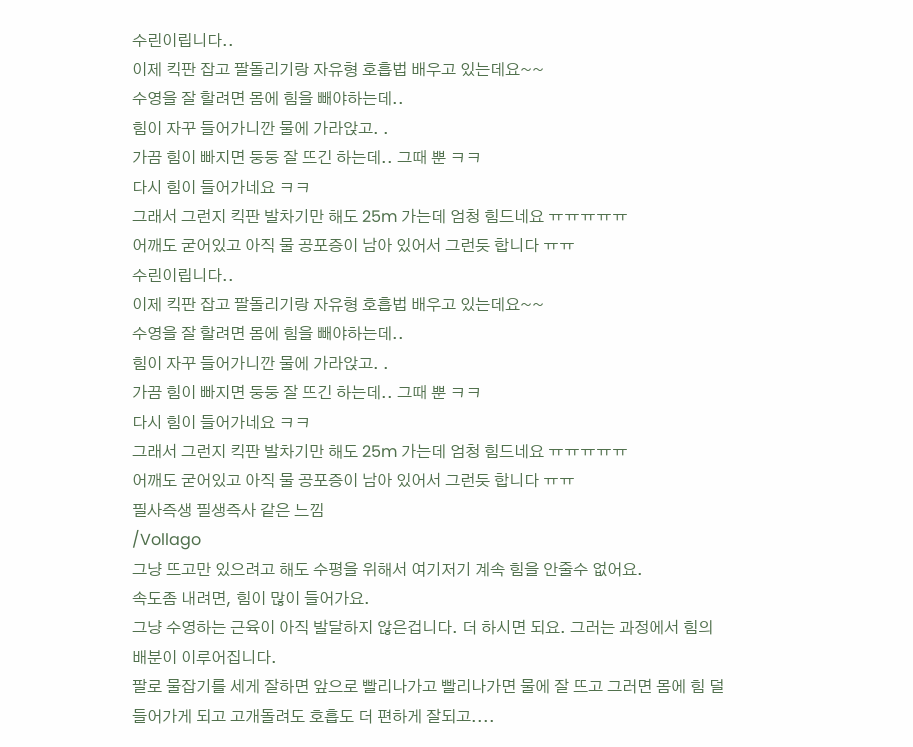수린이립니다..
이제 킥판 잡고 팔돌리기랑 자유형 호흡법 배우고 있는데요~~
수영을 잘 할려면 몸에 힘을 빼야하는데..
힘이 자꾸 들어가니깐 물에 가라앉고. .
가끔 힘이 빠지면 둥둥 잘 뜨긴 하는데.. 그때 뿐 ㅋㅋ
다시 힘이 들어가네요 ㅋㅋ
그래서 그런지 킥판 발차기만 해도 25m 가는데 엄청 힘드네요 ㅠㅠㅠㅠㅠ
어깨도 굳어있고 아직 물 공포증이 남아 있어서 그런듯 합니다 ㅠㅠ
수린이립니다..
이제 킥판 잡고 팔돌리기랑 자유형 호흡법 배우고 있는데요~~
수영을 잘 할려면 몸에 힘을 빼야하는데..
힘이 자꾸 들어가니깐 물에 가라앉고. .
가끔 힘이 빠지면 둥둥 잘 뜨긴 하는데.. 그때 뿐 ㅋㅋ
다시 힘이 들어가네요 ㅋㅋ
그래서 그런지 킥판 발차기만 해도 25m 가는데 엄청 힘드네요 ㅠㅠㅠㅠㅠ
어깨도 굳어있고 아직 물 공포증이 남아 있어서 그런듯 합니다 ㅠㅠ
필사즉생 필생즉사 같은 느낌
/Vollago
그냥 뜨고만 있으려고 해도 수평을 위해서 여기저기 계속 힘을 안줄수 없어요.
속도좀 내려면, 힘이 많이 들어가요.
그냥 수영하는 근육이 아직 발달하지 않은겁니다. 더 하시면 되요. 그러는 과정에서 힘의 배분이 이루어집니다.
팔로 물잡기를 세게 잘하면 앞으로 빨리나가고 빨리나가면 물에 잘 뜨고 그러면 몸에 힘 덜들어가게 되고 고개돌려도 호흡도 더 편하게 잘되고....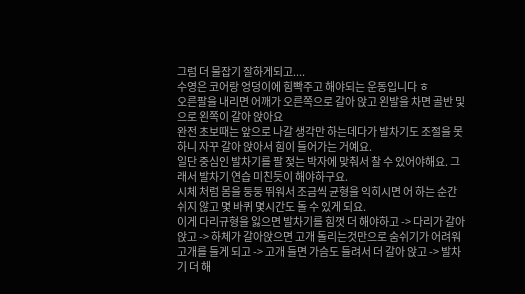그럼 더 물잡기 잘하게되고....
수영은 코어랑 엉덩이에 힘빡주고 해야되는 운동입니다 ㅎ
오른팔을 내리면 어깨가 오른쪽으로 갈아 앉고 왼발을 차면 골반 및으로 왼쪽이 갈아 앉아요
완전 초보때는 앞으로 나갈 생각만 하는데다가 발차기도 조절을 못하니 자꾸 갈아 앉아서 힘이 들어가는 거예요.
일단 중심인 발차기를 팔 젖는 박자에 맞춰서 찰 수 있어야해요. 그래서 발차기 연습 미친듯이 해야하구요.
시체 처럼 몸을 둥둥 뛰워서 조금씩 균형을 익히시면 어 하는 순간 쉬지 않고 몇 바퀴 몇시간도 돌 수 있게 되요.
이게 다리규형을 잃으면 발차기를 힘껏 더 해야하고 -> 다리가 갈아앉고 -> 하체가 갈아앉으면 고개 돌리는것만으로 숨쉬기가 어려워 고개를 들게 되고 -> 고개 들면 가슴도 들려서 더 갈아 앉고 -> 발차기 더 해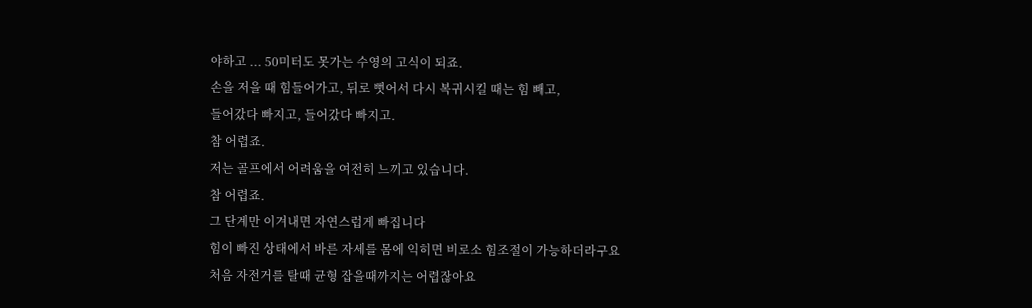야하고 ... 50미터도 못가는 수영의 고식이 되죠.
손을 저을 때 힘들어가고, 뒤로 뻣어서 다시 복귀시킬 때는 힘 빼고,
들어갔다 빠지고, 들어갔다 빠지고.
참 어렵죠.
저는 골프에서 어려움을 여전히 느끼고 있습니다.
참 어렵죠.
그 단계만 이겨내면 자연스럽게 빠집니다
힘이 빠진 상태에서 바른 자세를 몸에 익히면 비로소 힘조절이 가능하더라구요
처음 자전거를 탈때 균형 잡을때까지는 어렵잖아요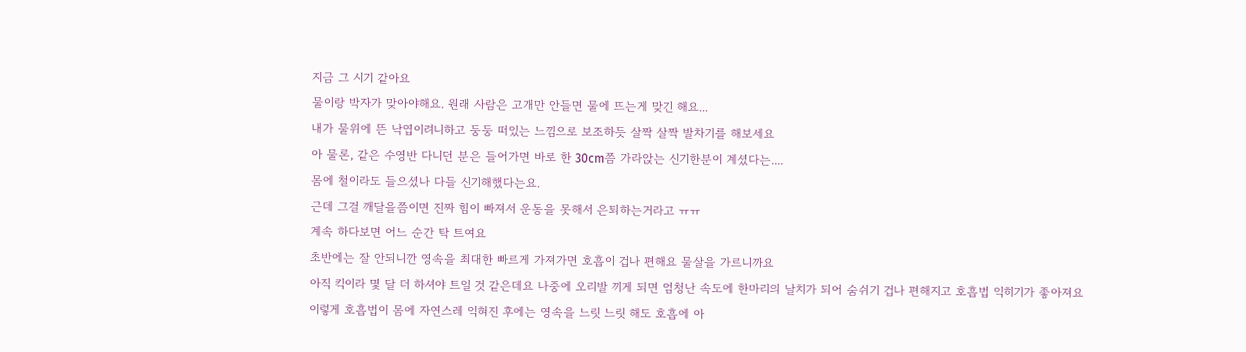지금 그 시기 같아요
물이랑 박자가 맞아야해요. 원래 사람은 고개만 안들면 물에 뜨는게 맞긴 해요...
내가 물위에 뜬 낙엽이려니하고 둥둥 떠있는 느낌으로 보조하듯 살짝 살짝 발차기를 해보세요
아 물론, 같은 수영반 다니던 분은 들어가면 바로 한 30cm쯤 가라앉는 신기한분이 계셨다는....
몸에 철이라도 들으셨나 다들 신기해했다는요.
근데 그걸 깨달을쯤이면 진짜 힘이 빠져서 운동을 못해서 은퇴하는거라고 ㅠㅠ
계속 하다보면 어느 순간 탁 트여요
초반에는 잘 안되니깐 영속을 최대한 빠르게 가져가면 호흡이 겁나 편해요 물살을 가르니까요
아직 킥이라 몇 달 더 하셔야 트일 것 같은데요 나중에 오리발 끼게 되면 엄청난 속도에 한마리의 날치가 되어 숨쉬기 겁나 편해지고 호흡법 익히기가 좋아져요
이렇게 호흡법이 몸에 자연스레 익혀진 후에는 영속을 느릿 느릿 해도 호흡에 아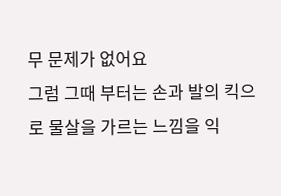무 문제가 없어요
그럼 그때 부터는 손과 발의 킥으로 물살을 가르는 느낌을 익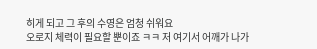히게 되고 그 후의 수영은 엄청 쉬워요
오로지 체력이 필요할 뿐이죠 ㅋㅋ 저 여기서 어깨가 나가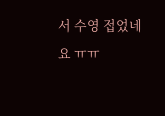서 수영 접었네요 ㅠㅠ